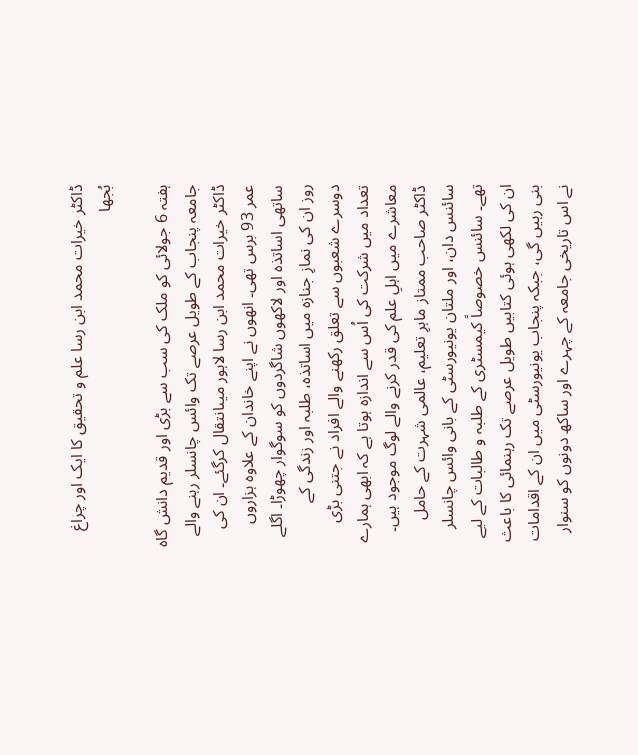ڈاکٹر خیرات محمد ابن رسا علم و تحقیق کا ایک اور چراغ بُجھا

ہفتہ 6 جولائی کو ملک کی سب سے بڑی اور قدیم دانش گاہ جامعہ پنجاب کے طویل عرصے تک وائس چانسلر رہنے والے ڈاکٹر خیرات محمد ابن رسا لاہور میںانتقال کرگئے۔ ان کی عمر 93 برس تھی۔ انھوں نے اپنے خاندان کے علاوہ ہزاروں ساتھی اساتذہ اور لاکھوں شاگردوں کو سوگوار چھوڑا۔ اگلے روز ان کی نمازِ جنازہ میں اساتذہ، طلبہ اور زندگی کے دوسرے شعبوں سے تعلق رکھنے والے افراد نے جتنی بڑی تعداد میں شرکت کی اُس سے اندازہ ہوتا ہے کہ ابھی ہمارے معاشرے میں اہلِ علم کی قدر کرنے والے لوگ موجود ہیں۔
ڈاکٹر صاحب ممتاز ماہرِ تعلیم، عالمی شہرت کے حامل سائنس دان، اور ملتان یونیورسٹی کے بانی وائس چانسلر تھے۔ سائنس خصوصاً کیمسٹری کے طلبہ و طالبات کے لیے ان کی لکھی ہوئی کتابیں طویل عرصے تک رہنمائی کا باعث بنی رہیں گی، جبکہ پنجاب یونیورسٹی میں ان کے اقدامات نے اس تاریخی جامعہ کے چہرے اور ساکھ دونوں کو سنوار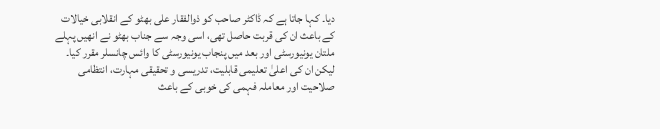دیا۔ کہا جاتا ہے کہ ڈاکٹر صاحب کو ذوالفقار علی بھٹو کے انقلابی خیالات کے باعث ان کی قربت حاصل تھی، اسی وجہ سے جناب بھٹو نے انھیں پہلے ملتان یونیورسٹی اور بعد میں پنجاب یونیورسٹی کا وائس چانسلر مقرر کیا۔ لیکن ان کی اعلیٰ تعلیمی قابلیت، تدریسی و تحقیقی مہارت، انتظامی صلاحیت اور معاملہ فہمی کی خوبی کے باعث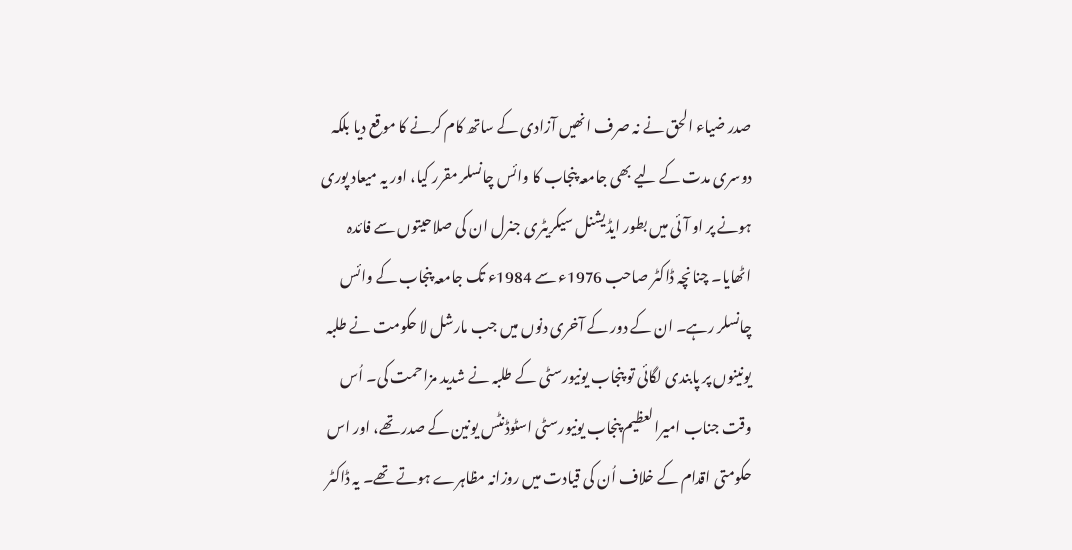صدر ضیاء الحق نے نہ صرف انھیں آزادی کے ساتھ کام کرنے کا موقع دیا بلکہ دوسری مدت کے لیے بھی جامعہ پنجاب کا وائس چانسلر مقرر کیا، اور یہ میعاد پوری ہونے پر او آئی میں بطور ایڈیشنل سیکریٹری جنرل ان کی صلاحیتوں سے فائدہ اٹھایا۔ چنانچہ ڈاکٹر صاحب 1976ء سے 1984ء تک جامعہ پنجاب کے وائس چانسلر رہے۔ ان کے دور کے آخری دنوں میں جب مارشل لا حکومت نے طلبہ یونینوں پر پابندی لگائی تو پنجاب یونیورسٹی کے طلبہ نے شدید مزاحمت کی۔ اُس وقت جناب امیرالعظیم پنجاب یونیورسٹی اسٹوڈنٹس یونین کے صدر تھے، اور اس حکومتی اقدام کے خلاف اُن کی قیادت میں روزانہ مظاہرے ہوتے تھے۔ یہ ڈاکٹر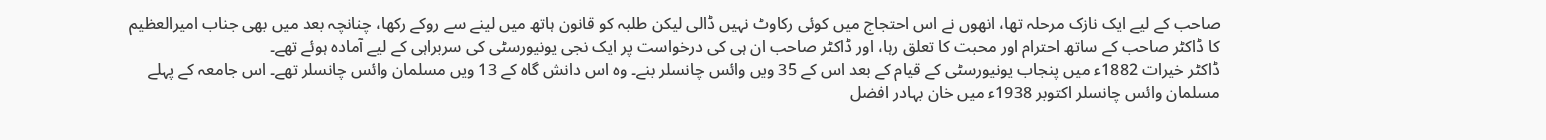صاحب کے لیے ایک نازک مرحلہ تھا، انھوں نے اس احتجاج میں کوئی رکاوٹ نہیں ڈالی لیکن طلبہ کو قانون ہاتھ میں لینے سے روکے رکھا، چنانچہ بعد میں بھی جناب امیرالعظیم کا ڈاکٹر صاحب کے ساتھ احترام اور محبت کا تعلق رہا، اور ڈاکٹر صاحب ان ہی کی درخواست پر ایک نجی یونیورسٹی کی سربراہی کے لیے آمادہ ہوئے تھے۔
ڈاکٹر خیرات 1882ء میں پنجاب یونیورسٹی کے قیام کے بعد اس کے 35 ویں وائس چانسلر بنے۔ وہ اس دانش گاہ کے 13 ویں مسلمان وائس چانسلر تھے۔ اس جامعہ کے پہلے مسلمان وائس چانسلر اکتوبر 1938ء میں خان بہادر افضل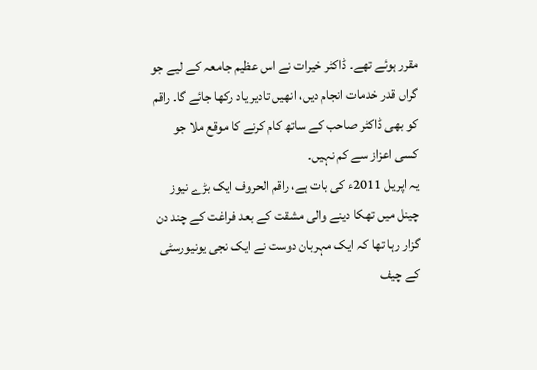مقرر ہوئے تھے۔ ڈاکٹر خیرات نے اس عظیم جامعہ کے لیے جو گراں قدر خدمات انجام دیں، انھیں تادیر یاد رکھا جائے گا۔ راقم کو بھی ڈاکٹر صاحب کے ساتھ کام کرنے کا موقع ملا جو کسی اعزاز سے کم نہیں۔
یہ اپریل 2011ء کی بات ہے، راقم الحروف ایک بڑے نیوز چینل میں تھکا دینے والی مشقت کے بعد فراغت کے چند دن گزار رہا تھا کہ ایک مہربان دوست نے ایک نجی یونیورسٹی کے چیف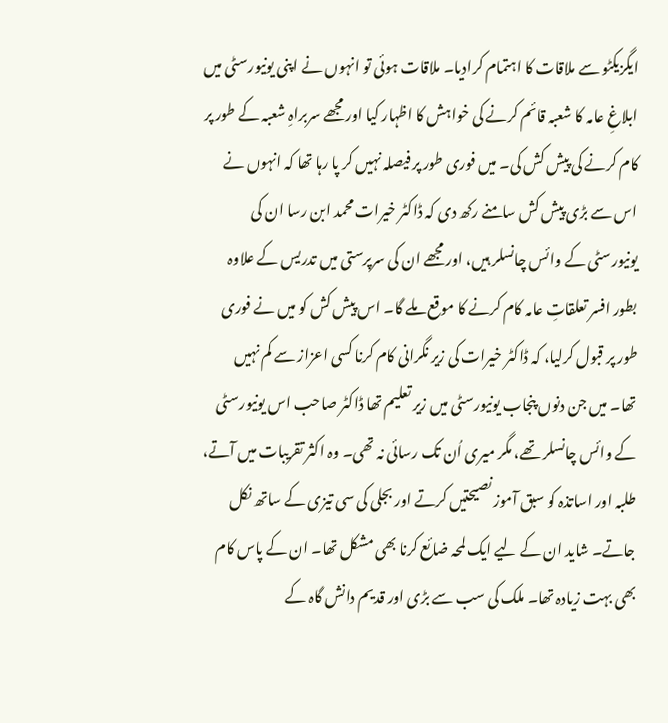ایگزیکٹو سے ملاقات کا اہتمام کرادیا۔ ملاقات ہوئی تو انہوں نے اپنی یونیورسٹی میں ابلاغِ عامہ کا شعبہ قائم کرنے کی خواہش کا اظہار کیا اور مجھے سربراہِ شعبہ کے طور پر کام کرنے کی پیش کش کی۔ میں فوری طور پر فیصلہ نہیں کر پا رہا تھا کہ انہوں نے اس سے بڑی پیش کش سامنے رکھ دی کہ ڈاکٹر خیرات محمد ابن رسا ان کی یونیورسٹی کے وائس چانسلر ہیں، اور مجھے ان کی سرپرستی میں تدریس کے علاوہ بطور افسر تعلقاتِ عامہ کام کرنے کا موقع ملے گا۔ اس پیش کش کو میں نے فوری طور پر قبول کرلیا، کہ ڈاکٹر خیرات کی زیر نگرانی کام کرنا کسی اعزاز سے کم نہیں تھا۔ میں جن دنوں پنجاب یونیورسٹی میں زیر تعلیم تھا ڈاکٹر صاحب اس یونیورسٹی کے وائس چانسلر تھے، مگر میری اُن تک رسائی نہ تھی۔ وہ اکثر تقریبات میں آتے، طلبہ اور اساتذہ کو سبق آموز نصیحتیں کرتے اور بجلی کی سی تیزی کے ساتھ نکل جاتے۔ شاید ان کے لیے ایک لمحہ ضائع کرنا بھی مشکل تھا۔ ان کے پاس کام بھی بہت زیادہ تھا۔ ملک کی سب سے بڑی اور قدیم دانش گاہ کے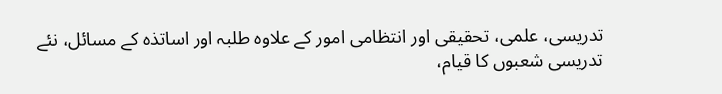تدریسی، علمی، تحقیقی اور انتظامی امور کے علاوہ طلبہ اور اساتذہ کے مسائل، نئے تدریسی شعبوں کا قیام،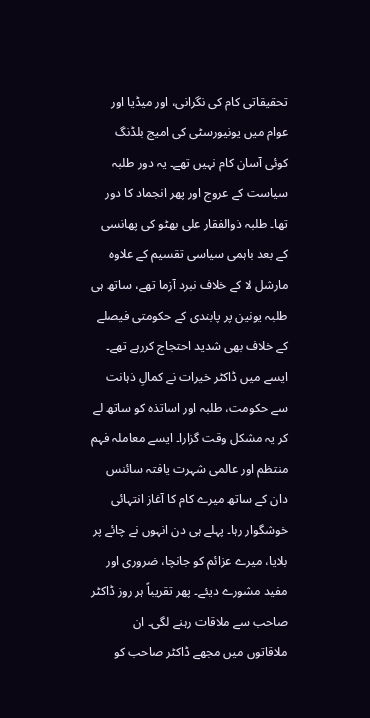تحقیقاتی کام کی نگرانی، اور میڈیا اور عوام میں یونیورسٹی کی امیج بلڈنگ کوئی آسان کام نہیں تھے۔ یہ دور طلبہ سیاست کے عروج اور پھر انجماد کا دور تھا۔ طلبہ ذوالفقار علی بھٹو کی پھانسی کے بعد باہمی سیاسی تقسیم کے علاوہ مارشل لا کے خلاف نبرد آزما تھے، ساتھ ہی طلبہ یونین پر پابندی کے حکومتی فیصلے کے خلاف بھی شدید احتجاج کررہے تھے۔ ایسے میں ڈاکٹر خیرات نے کمالِ ذہانت سے حکومت، طلبہ اور اساتذہ کو ساتھ لے کر یہ مشکل وقت گزارا۔ ایسے معاملہ فہم منتظم اور عالمی شہرت یافتہ سائنس دان کے ساتھ میرے کام کا آغاز انتہائی خوشگوار رہا۔ پہلے ہی دن انہوں نے چائے پر بلایا، میرے عزائم کو جانچا، ضروری اور مفید مشورے دیئے۔ پھر تقریباً ہر روز ڈاکٹر صاحب سے ملاقات رہنے لگی۔ ان ملاقاتوں میں مجھے ڈاکٹر صاحب کو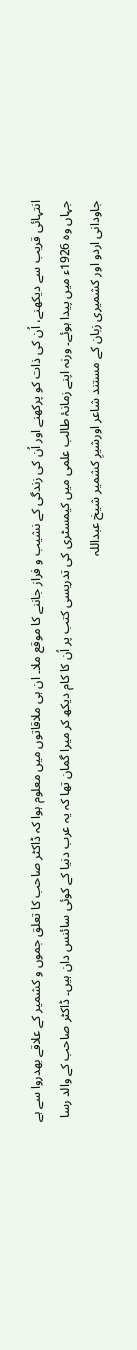انتہائی قریب سے دیکھنے، اُن کی ذات کو پرکھنے اور اُن کی زندگی کے نشیب و فراز جاننے کا موقع ملا۔ ان ہی ملاقاتوں میں معلوم ہوا کہ ڈاکٹر صاحب کا تعلق جموں و کشمیر کے علاقے بھدروا سے ہے جہاں وہ 1926ء میں پیدا ہوئے۔ ورنہ اپنے زمانۂ طالب علمی میں کیمسٹری کی تدریسی کتب پر اُن کا کام دیکھ کر میرا گمان تھا کہ یہ عرب دنیا کے کوئی سائنس دان ہیں۔ ڈاکٹر صاحب کے والد رسا جاودانی اردو اور کشمیری زبان کے مستند شاعر اورشیرِ کشمیر شیخ عبداللہ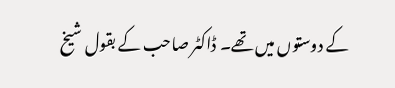کے دوستوں میں تھے۔ ڈاکٹر صاحب کے بقول شیخ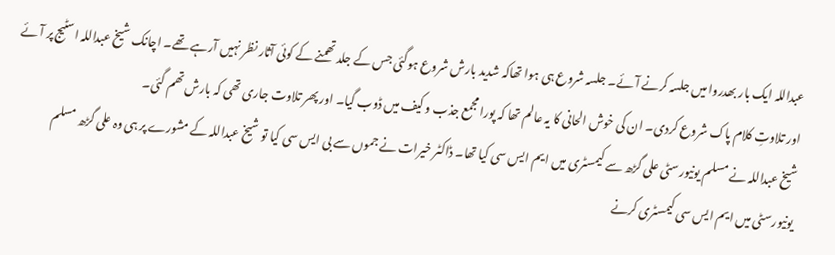عبداللہ ایک بار بھدروا میں جلسہ کرنے آئے۔ جلسہ شروع ہی ہوا تھاکہ شدید بارش شروع ہوگئی جس کے جلد تھمنے کے کوئی آثار نظر نہیں آرہے تھے۔ اچانک شیخ عبداللہ اسٹیج پر آئے اور تلاوتِ کلام پاک شروع کردی۔ ان کی خوش الحانی کا یہ عالم تھا کہ پورا مجمع جذب و کیف میں ڈوب گیا۔ اور پھر تلاوت جاری تھی کہ بارش تھم گئی۔
شیخ عبداللہ نے مسلم یونیورسٹی علی گڑھ سے کیمسٹری میں ایم ایس سی کیا تھا۔ ڈاکٹر خیرات نے جموں سے بی ایس سی کیا تو شیخ عبداللہ کے مشورے پر ہی وہ علی گڑھ مسلم یونیورسٹی میں ایم ایس سی کیمسٹری کرنے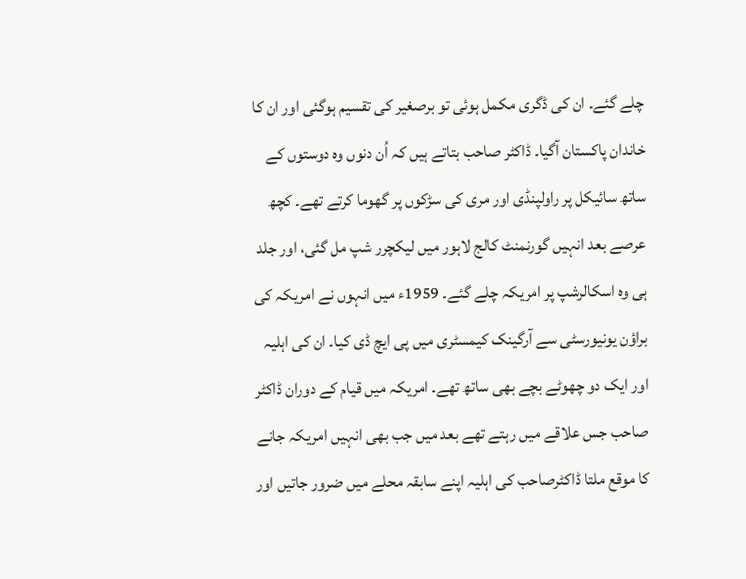چلے گئے۔ ان کی ڈگری مکمل ہوئی تو برصغیر کی تقسیم ہوگئی اور ان کا خاندان پاکستان آگیا۔ ڈاکٹر صاحب بتاتے ہیں کہ اُن دنوں وہ دوستوں کے ساتھ سائیکل پر راولپنڈی اور مری کی سڑکوں پر گھوما کرتے تھے۔ کچھ عرصے بعد انہیں گورنمنٹ کالج لاہور میں لیکچرر شپ مل گئی، اور جلد ہی وہ اسکالرشپ پر امریکہ چلے گئے۔ 1959ء میں انہوں نے امریکہ کی براؤن یونیورسٹی سے آرگینک کیمسٹری میں پی ایچ ڈی کیا۔ ان کی اہلیہ اور ایک دو چھوٹے بچے بھی ساتھ تھے۔ امریکہ میں قیام کے دوران ڈاکٹر صاحب جس علاقے میں رہتے تھے بعد میں جب بھی انہیں امریکہ جانے کا موقع ملتا ڈاکٹرصاحب کی اہلیہ اپنے سابقہ محلے میں ضرور جاتیں اور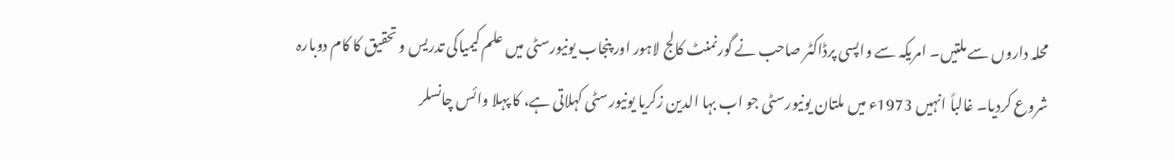محلہ داروں سے ملتیں۔ امریکہ سے واپسی پرڈاکٹر صاحب نے گورنمنٹ کالج لاہور اور پنجاب یونیورسٹی میں علم کیمیاکی تدریس و تحقیق کا کام دوبارہ شروع کردیا۔ غالباً انہیں 1973ء میں ملتان یونیورسٹی جو اب بہا الدین زکریا یونیورسٹی کہلاتی ہے، کا پہلا وائس چانسلر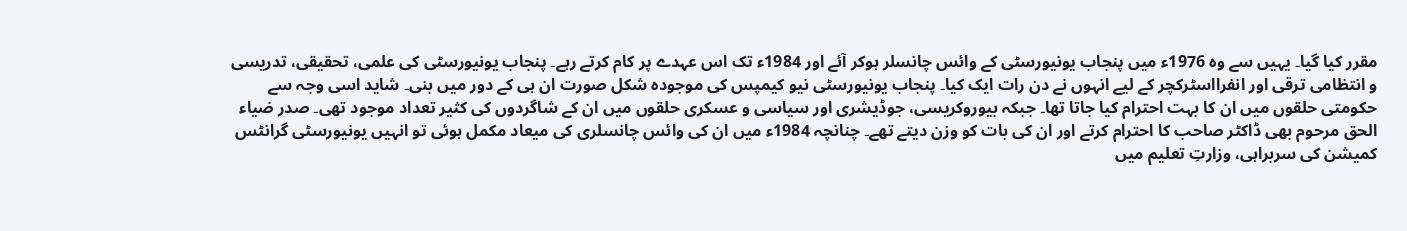مقرر کیا گیا۔ یہیں سے وہ 1976ء میں پنجاب یونیورسٹی کے وائس چانسلر ہوکر آئے اور 1984ء تک اس عہدے پر کام کرتے رہے۔ پنجاب یونیورسٹی کی علمی، تحقیقی، تدریسی و انتظامی ترقی اور انفرااسٹرکچر کے لیے انہوں نے دن رات ایک کیا۔ پنجاب یونیورسٹی نیو کیمپس کی موجودہ شکل صورت ان ہی کے دور میں بنی۔ شاید اسی وجہ سے حکومتی حلقوں میں ان کا بہت احترام کیا جاتا تھا۔ جبکہ بیوروکریسی، جوڈیشری اور سیاسی و عسکری حلقوں میں ان کے شاگردوں کی کثیر تعداد موجود تھی۔ صدر ضیاء الحق مرحوم بھی ڈاکٹر صاحب کا احترام کرتے اور ان کی بات کو وزن دیتے تھے۔ چنانچہ 1984ء میں ان کی وائس چانسلری کی میعاد مکمل ہوئی تو انہیں یونیورسٹی گرانٹس کمیشن کی سربراہی، وزارتِ تعلیم میں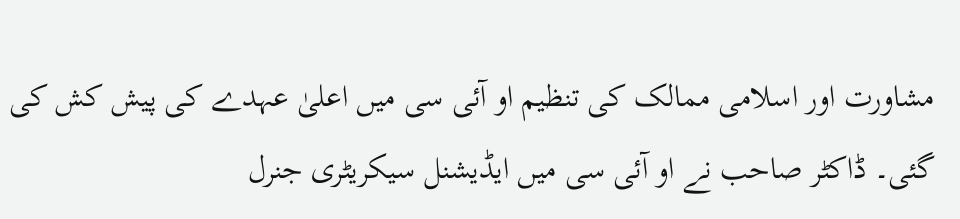مشاورت اور اسلامی ممالک کی تنظیم او آئی سی میں اعلیٰ عہدے کی پیش کش کی گئی۔ ڈاکٹر صاحب نے او آئی سی میں ایڈیشنل سیکریٹری جنرل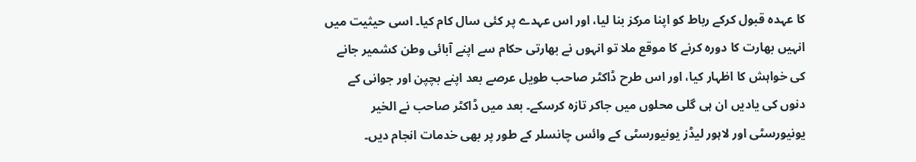کا عہدہ قبول کرکے رباط کو اپنا مرکز بنا لیا، اور اس عہدے پر کئی سال کام کیا۔ اسی حیثیت میں انہیں بھارت کا دورہ کرنے کا موقع ملا تو انہوں نے بھارتی حکام سے اپنے آبائی وطن کشمیر جانے کی خواہش کا اظہار کیا، اور اس طرح ڈاکٹر صاحب طویل عرصے بعد اپنے بچپن اور جوانی کے دنوں کی یادیں ان ہی گلی محلوں میں جاکر تازہ کرسکے۔ بعد میں ڈاکٹر صاحب نے الخیر یونیورسٹی اور لاہور لیڈز یونیورسٹی کے وائس چانسلر کے طور پر بھی خدمات انجام دیں۔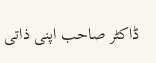ڈاکٹر صاحب اپنی ذاتی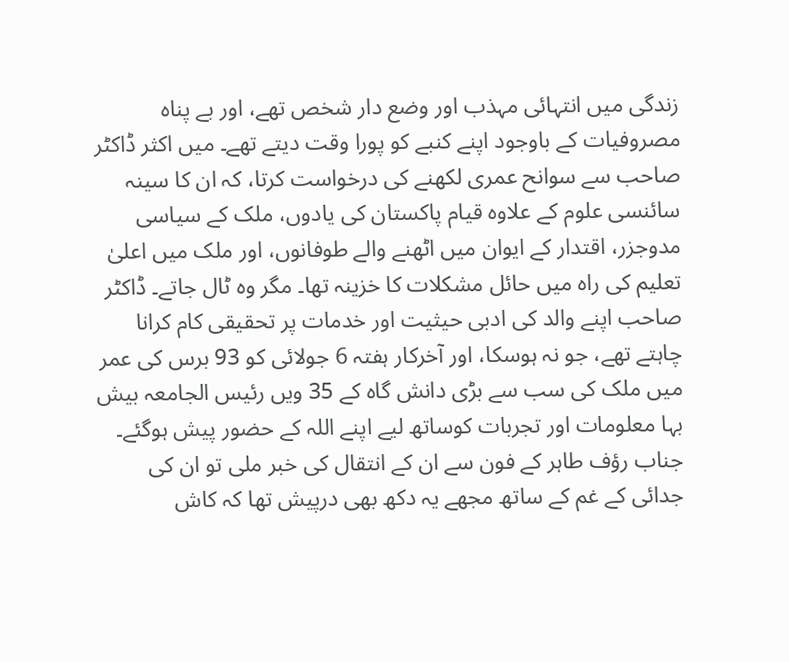زندگی میں انتہائی مہذب اور وضع دار شخص تھے، اور بے پناہ مصروفیات کے باوجود اپنے کنبے کو پورا وقت دیتے تھے۔ میں اکثر ڈاکٹر صاحب سے سوانح عمری لکھنے کی درخواست کرتا، کہ ان کا سینہ سائنسی علوم کے علاوہ قیام پاکستان کی یادوں، ملک کے سیاسی مدوجزر، اقتدار کے ایوان میں اٹھنے والے طوفانوں، اور ملک میں اعلیٰ تعلیم کی راہ میں حائل مشکلات کا خزینہ تھا۔ مگر وہ ٹال جاتے۔ ڈاکٹر صاحب اپنے والد کی ادبی حیثیت اور خدمات پر تحقیقی کام کرانا چاہتے تھے، جو نہ ہوسکا، اور آخرکار ہفتہ 6 جولائی کو 93 برس کی عمر میں ملک کی سب سے بڑی دانش گاہ کے 35 ویں رئیس الجامعہ بیش بہا معلومات اور تجربات کوساتھ لیے اپنے اللہ کے حضور پیش ہوگئے۔ جناب رؤف طاہر کے فون سے ان کے انتقال کی خبر ملی تو ان کی جدائی کے غم کے ساتھ مجھے یہ دکھ بھی درپیش تھا کہ کاش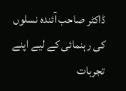ڈاکٹر صاحب آئندہ نسلوں کی رہنمائی کے لیے اپنے تجربات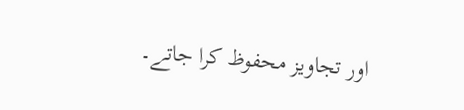اور تجاویز محفوظ کرا جاتے۔